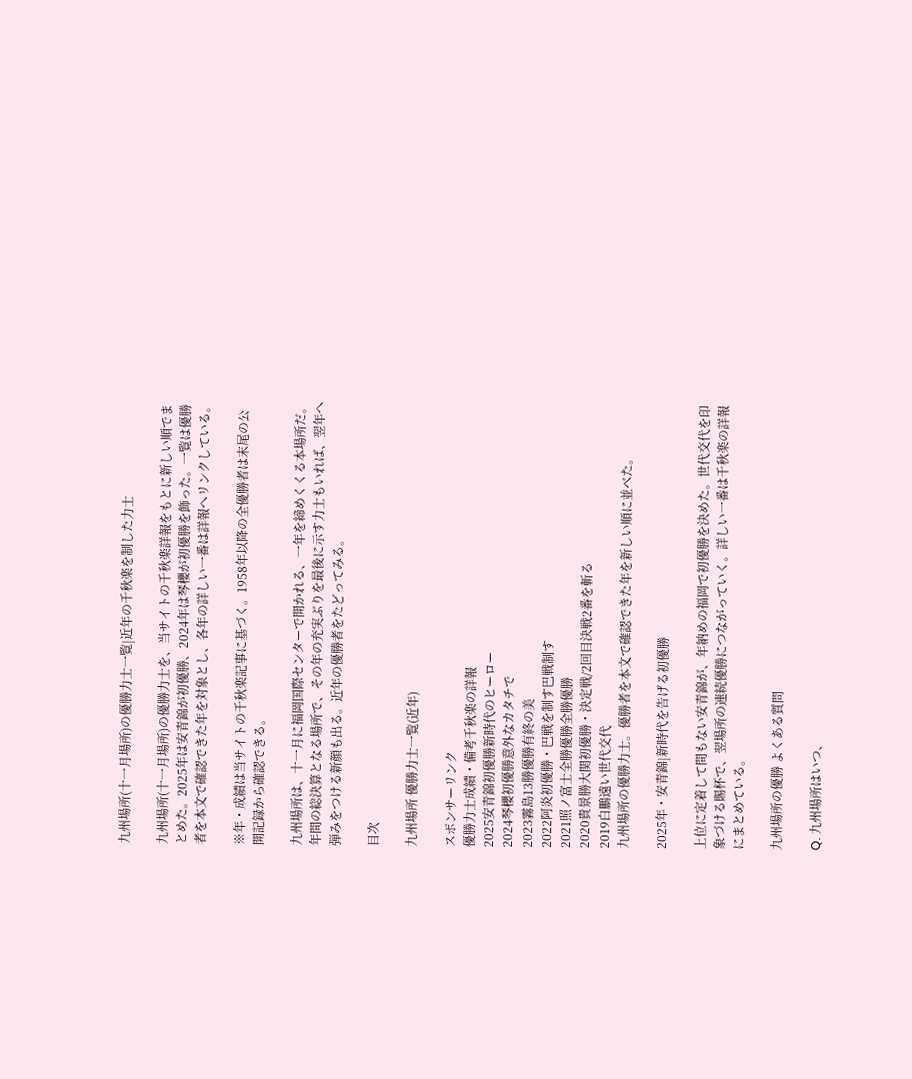九州場所(十一月場所)の優勝力士一覧|近年の千秋楽を制した力士

九州場所(十一月場所)の優勝力士を、当サイトの千秋楽詳報をもとに新しい順でまとめた。2025年は安青錦が初優勝、2024年は琴櫻が初優勝を飾った。一覧は優勝者を本文で確認できた年を対象とし、各年の詳しい一番は詳報へリンクしている。

※年・成績は当サイトの千秋楽記事に基づく。1958年以降の全優勝者は末尾の公開記録から確認できる。

九州場所は、十一月に福岡国際センターで開かれる、一年を締めくくる本場所だ。年間の総決算となる場所で、その年の充実ぶりを最後に示す力士もいれば、翌年へ弾みをつける新顔も出る。近年の優勝者をたどってみる。

目次

九州場所 優勝力士一覧(近年)

スポンサーリンク
優勝力士成績・備考千秋楽の詳報
2025安青錦初優勝新時代のヒーロー
2024琴櫻初優勝意外なカタチで
2023霧島13勝優勝有終の美
2022阿炎初優勝・巴戦を制す巴戦制す
2021照ノ富士全勝優勝全勝優勝
2020貴景勝大関初優勝・決定戦/2回目決戦2番を斬る
2019白鵬遠い世代交代
九州場所の優勝力士。優勝者を本文で確認できた年を新しい順に並べた。

2025年・安青錦|新時代を告げる初優勝

上位に定着して間もない安青錦が、年納めの福岡で初優勝を決めた。世代交代を印象づける賜杯で、翌場所の連続優勝につながっていく。詳しい一番は千秋楽の詳報にまとめている。

九州場所の優勝 よくある質問

Q. 九州場所はいつ、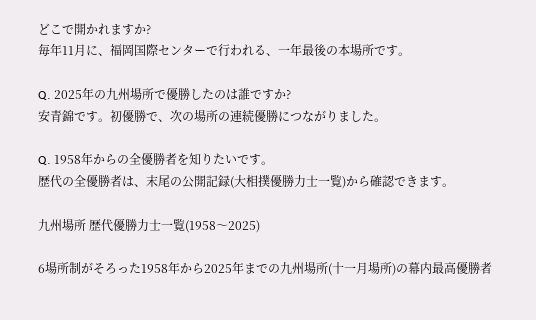どこで開かれますか?
毎年11月に、福岡国際センターで行われる、一年最後の本場所です。

Q. 2025年の九州場所で優勝したのは誰ですか?
安青錦です。初優勝で、次の場所の連続優勝につながりました。

Q. 1958年からの全優勝者を知りたいです。
歴代の全優勝者は、末尾の公開記録(大相撲優勝力士一覧)から確認できます。

九州場所 歴代優勝力士一覧(1958〜2025)

6場所制がそろった1958年から2025年までの九州場所(十一月場所)の幕内最高優勝者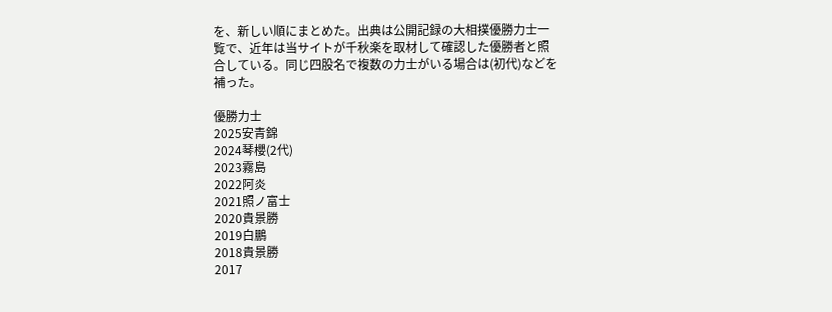を、新しい順にまとめた。出典は公開記録の大相撲優勝力士一覧で、近年は当サイトが千秋楽を取材して確認した優勝者と照合している。同じ四股名で複数の力士がいる場合は(初代)などを補った。

優勝力士
2025安青錦
2024琴櫻(2代)
2023霧島
2022阿炎
2021照ノ富士
2020貴景勝
2019白鵬
2018貴景勝
2017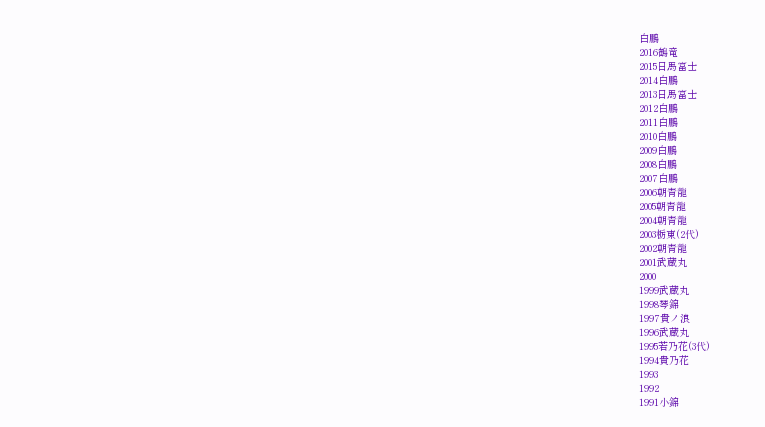白鵬
2016鶴竜
2015日馬富士
2014白鵬
2013日馬富士
2012白鵬
2011白鵬
2010白鵬
2009白鵬
2008白鵬
2007白鵬
2006朝青龍
2005朝青龍
2004朝青龍
2003栃東(2代)
2002朝青龍
2001武蔵丸
2000
1999武蔵丸
1998琴錦
1997貴ノ浪
1996武蔵丸
1995若乃花(3代)
1994貴乃花
1993
1992
1991小錦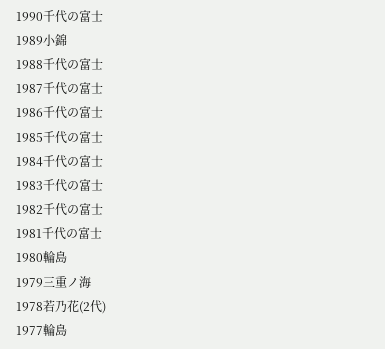1990千代の富士
1989小錦
1988千代の富士
1987千代の富士
1986千代の富士
1985千代の富士
1984千代の富士
1983千代の富士
1982千代の富士
1981千代の富士
1980輪島
1979三重ノ海
1978若乃花(2代)
1977輪島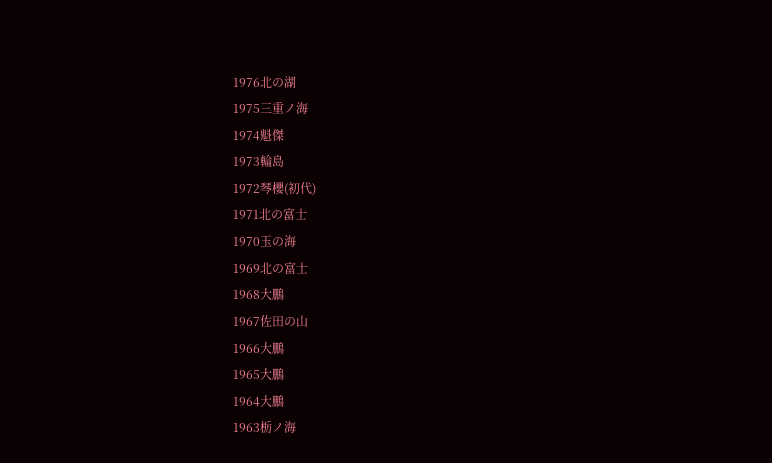1976北の湖
1975三重ノ海
1974魁傑
1973輪島
1972琴櫻(初代)
1971北の富士
1970玉の海
1969北の富士
1968大鵬
1967佐田の山
1966大鵬
1965大鵬
1964大鵬
1963栃ノ海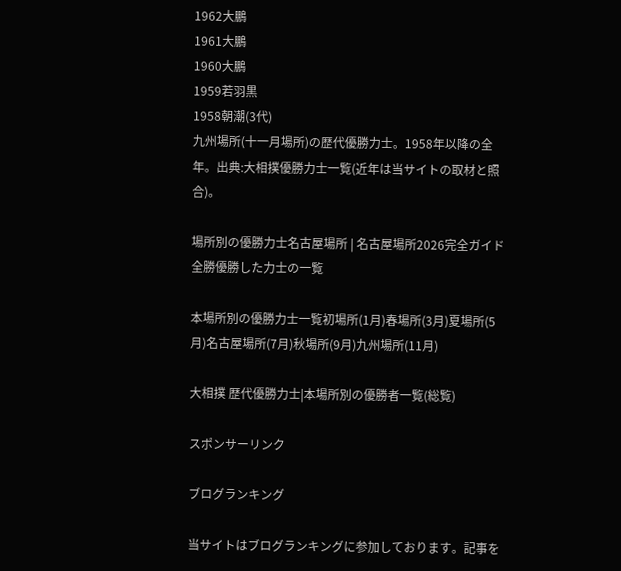1962大鵬
1961大鵬
1960大鵬
1959若羽黒
1958朝潮(3代)
九州場所(十一月場所)の歴代優勝力士。1958年以降の全年。出典:大相撲優勝力士一覧(近年は当サイトの取材と照合)。

場所別の優勝力士名古屋場所 | 名古屋場所2026完全ガイド全勝優勝した力士の一覧

本場所別の優勝力士一覧初場所(1月)春場所(3月)夏場所(5月)名古屋場所(7月)秋場所(9月)九州場所(11月)

大相撲 歴代優勝力士|本場所別の優勝者一覧(総覧)

スポンサーリンク

ブログランキング

当サイトはブログランキングに参加しております。記事を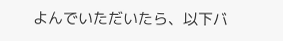よんでいただいたら、以下バ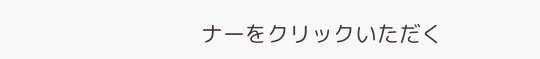ナーをクリックいただく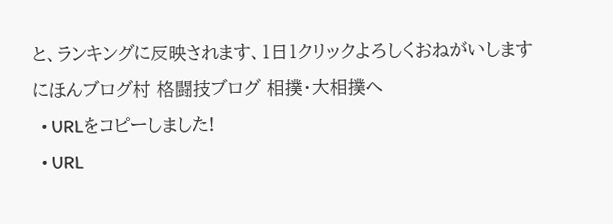と、ランキングに反映されます、1日1クリックよろしくおねがいします
にほんブログ村 格闘技ブログ 相撲・大相撲へ
  • URLをコピーしました!
  • URL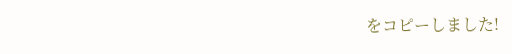をコピーしました!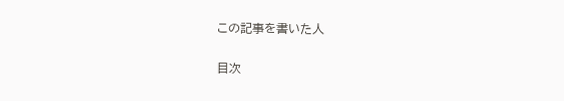この記事を書いた人

目次